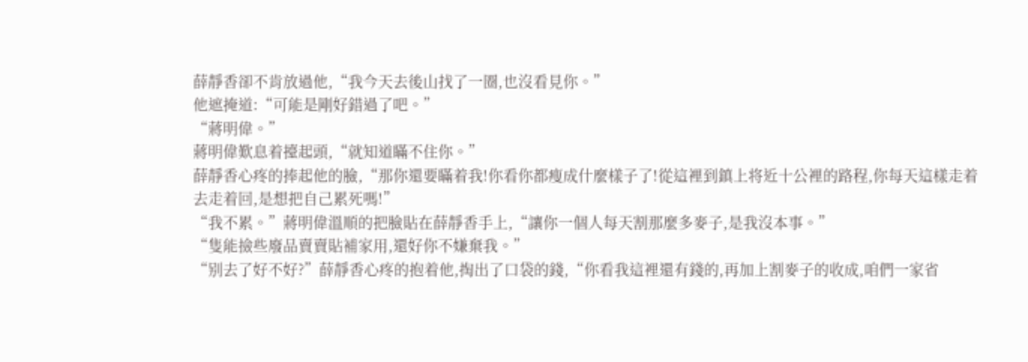薛靜香卻不肯放過他,“我今天去後山找了一圈,也沒看見你。”
他遮掩道:“可能是剛好錯過了吧。”
“蔣明偉。”
蔣明偉歎息着擡起頭,“就知道瞞不住你。”
薛靜香心疼的捧起他的臉,“那你還要瞞着我!你看你都瘦成什麼樣子了!從這裡到鎮上将近十公裡的路程,你每天這樣走着去走着回,是想把自己累死嗎!”
“我不累。”蔣明偉溫順的把臉貼在薛靜香手上,“讓你一個人每天割那麼多麥子,是我沒本事。”
“隻能撿些廢品賣賣貼補家用,還好你不嫌棄我。”
“别去了好不好?”薛靜香心疼的抱着他,掏出了口袋的錢,“你看我這裡還有錢的,再加上割麥子的收成,咱們一家省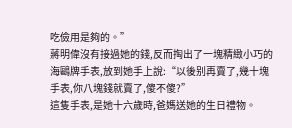吃儉用是夠的。”
蔣明偉沒有接過她的錢,反而掏出了一塊精緻小巧的海鷗牌手表,放到她手上說:“以後别再賣了,幾十塊手表,你八塊錢就賣了,傻不傻?”
這隻手表,是她十六歲時,爸媽送她的生日禮物。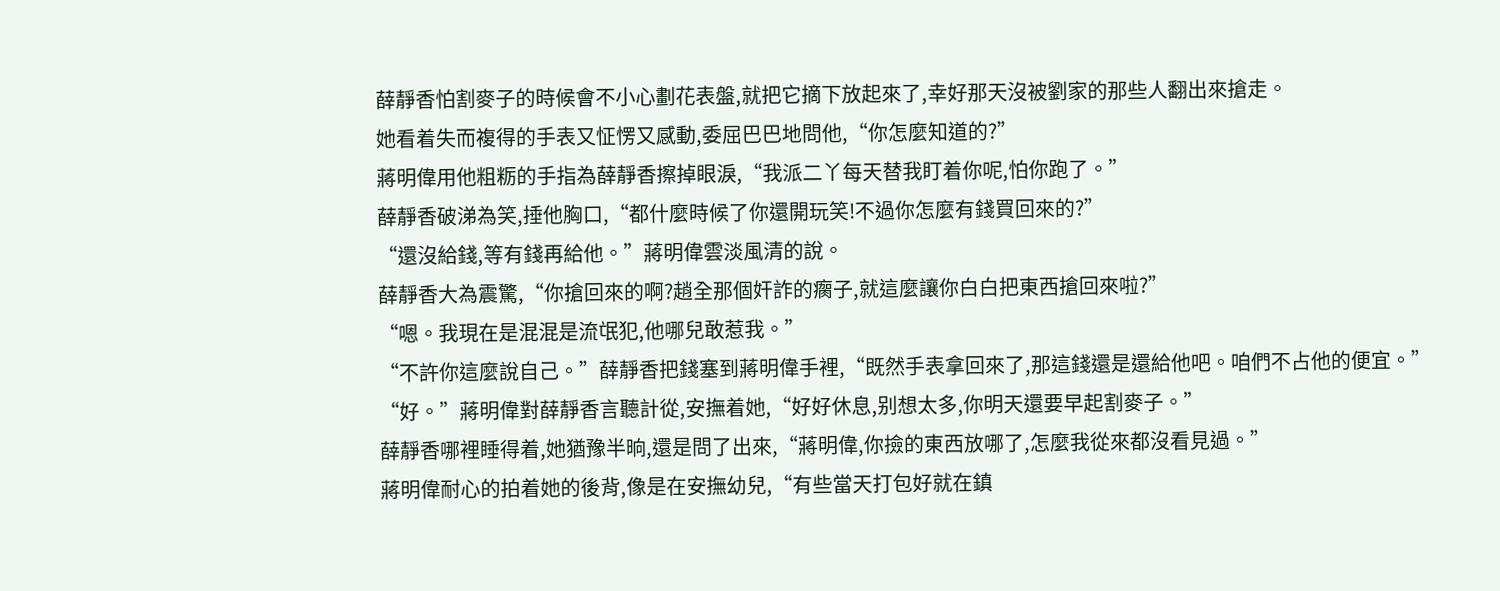薛靜香怕割麥子的時候會不小心劃花表盤,就把它摘下放起來了,幸好那天沒被劉家的那些人翻出來搶走。
她看着失而複得的手表又怔愣又感動,委屈巴巴地問他,“你怎麼知道的?”
蔣明偉用他粗粝的手指為薛靜香擦掉眼淚,“我派二丫每天替我盯着你呢,怕你跑了。”
薛靜香破涕為笑,捶他胸口,“都什麼時候了你還開玩笑!不過你怎麼有錢買回來的?”
“還沒給錢,等有錢再給他。”蔣明偉雲淡風清的說。
薛靜香大為震驚,“你搶回來的啊?趙全那個奸詐的瘸子,就這麼讓你白白把東西搶回來啦?”
“嗯。我現在是混混是流氓犯,他哪兒敢惹我。”
“不許你這麼說自己。”薛靜香把錢塞到蔣明偉手裡,“既然手表拿回來了,那這錢還是還給他吧。咱們不占他的便宜。”
“好。”蔣明偉對薛靜香言聽計從,安撫着她,“好好休息,别想太多,你明天還要早起割麥子。”
薛靜香哪裡睡得着,她猶豫半晌,還是問了出來,“蔣明偉,你撿的東西放哪了,怎麼我從來都沒看見過。”
蔣明偉耐心的拍着她的後背,像是在安撫幼兒,“有些當天打包好就在鎮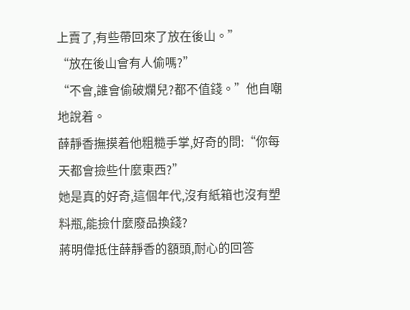上賣了,有些帶回來了放在後山。”
“放在後山會有人偷嗎?”
“不會,誰會偷破爛兒?都不值錢。”他自嘲地說着。
薛靜香撫摸着他粗糙手掌,好奇的問:“你每天都會撿些什麼東西?”
她是真的好奇,這個年代,沒有紙箱也沒有塑料瓶,能撿什麼廢品換錢?
蔣明偉抵住薛靜香的額頭,耐心的回答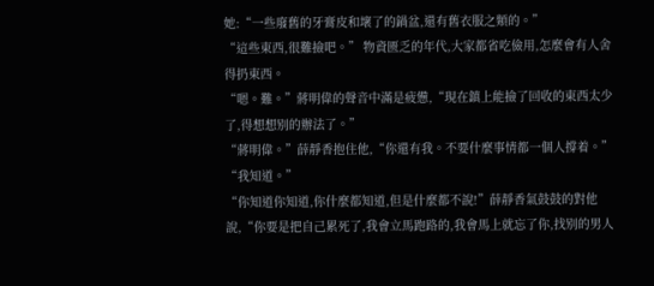她:“一些廢舊的牙膏皮和壞了的鍋盆,還有舊衣服之類的。”
“這些東西,很難撿吧。” 物資匮乏的年代,大家都省吃儉用,怎麼會有人舍得扔東西。
“嗯。難。”蔣明偉的聲音中滿是疲憊,“現在鎮上能撿了回收的東西太少了,得想想别的辦法了。”
“蔣明偉。”薛靜香抱住他,“你還有我。不要什麼事情都一個人撐着。”
“我知道。”
“你知道你知道,你什麼都知道,但是什麼都不說!”薛靜香氣鼓鼓的對他說,“你要是把自己累死了,我會立馬跑路的,我會馬上就忘了你,找别的男人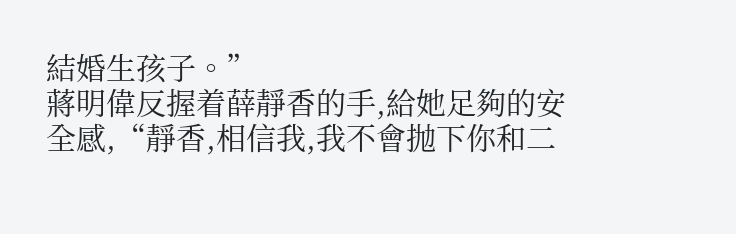結婚生孩子。”
蔣明偉反握着薛靜香的手,給她足夠的安全感,“靜香,相信我,我不會抛下你和二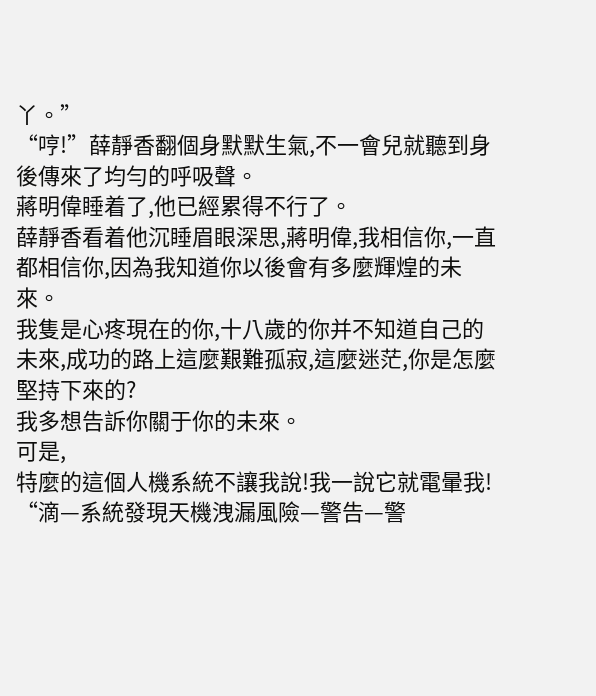丫。”
“哼!”薛靜香翻個身默默生氣,不一會兒就聽到身後傳來了均勻的呼吸聲。
蔣明偉睡着了,他已經累得不行了。
薛靜香看着他沉睡眉眼深思,蔣明偉,我相信你,一直都相信你,因為我知道你以後會有多麼輝煌的未來。
我隻是心疼現在的你,十八歲的你并不知道自己的未來,成功的路上這麼艱難孤寂,這麼迷茫,你是怎麼堅持下來的?
我多想告訴你關于你的未來。
可是,
特麼的這個人機系統不讓我說!我一說它就電暈我!
“滴—系統發現天機洩漏風險—警告—警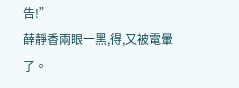告!”
薛靜香兩眼一黑,得,又被電暈了。